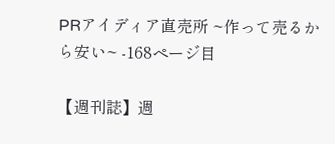PRアイディア直売所 ~作って売るから安い~ -168ページ目

【週刊誌】週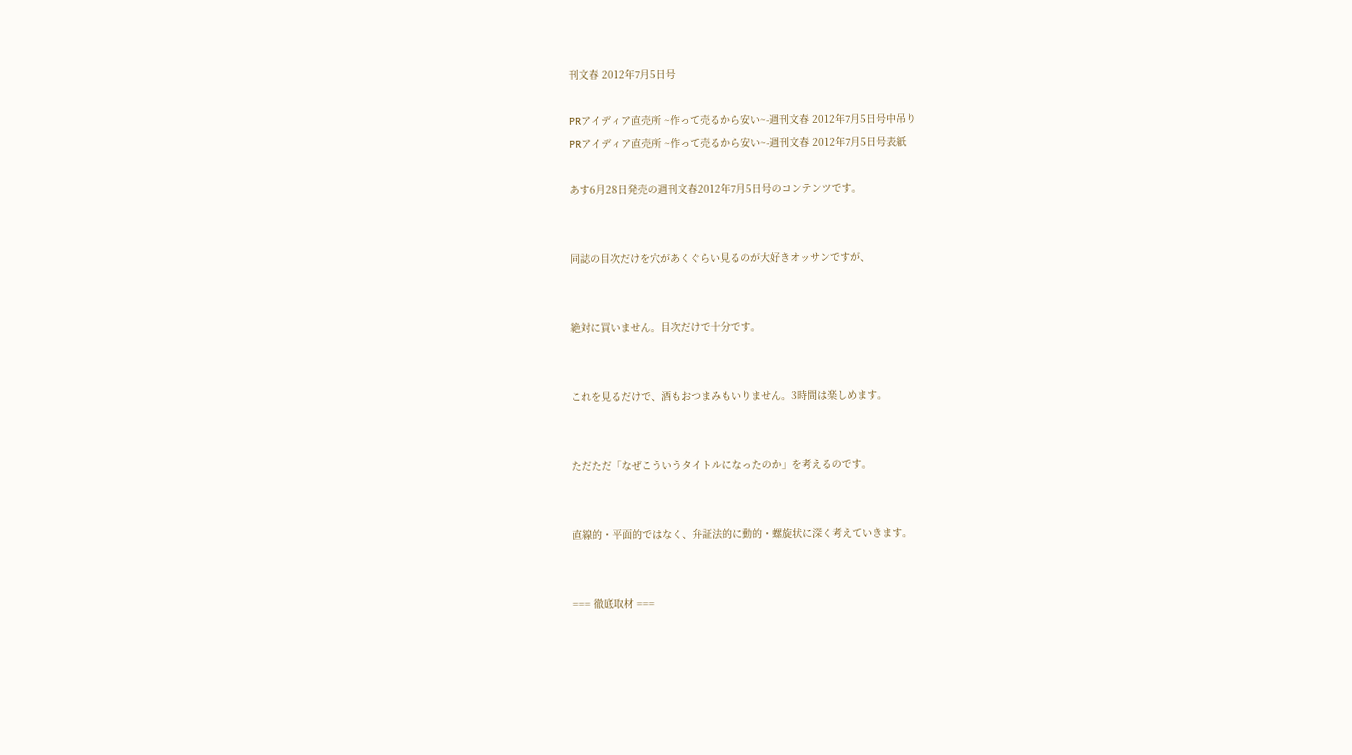刊文春 2012年7月5日号

PRアイディア直売所 ~作って売るから安い~-週刊文春 2012年7月5日号中吊り
PRアイディア直売所 ~作って売るから安い~-週刊文春 2012年7月5日号表紙

あす6月28日発売の週刊文春2012年7月5日号のコンテンツです。


同誌の目次だけを穴があくぐらい見るのが大好きオッサンですが、


絶対に買いません。目次だけで十分です。


これを見るだけで、酒もおつまみもいりません。3時間は楽しめます。


ただただ「なぜこういうタイトルになったのか」を考えるのです。


直線的・平面的ではなく、弁証法的に動的・螺旋状に深く考えていきます。


=== 徹底取材 ===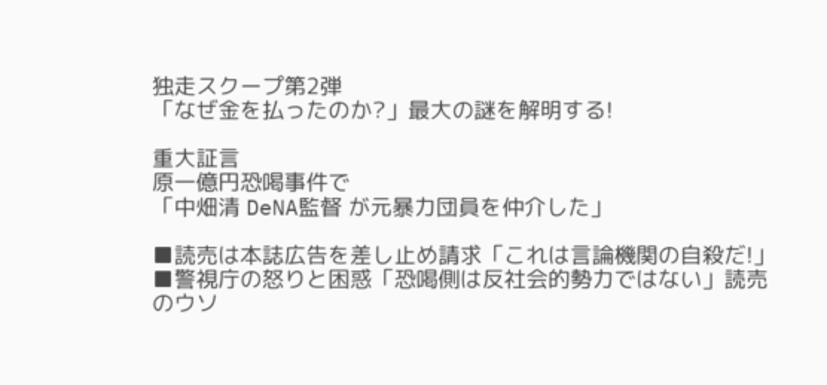独走スクープ第2弾
「なぜ金を払ったのか?」最大の謎を解明する!

重大証言
原一億円恐喝事件で
「中畑清 DeNA監督 が元暴力団員を仲介した」

■読売は本誌広告を差し止め請求「これは言論機関の自殺だ!」
■警視庁の怒りと困惑「恐喝側は反社会的勢力ではない」読売のウソ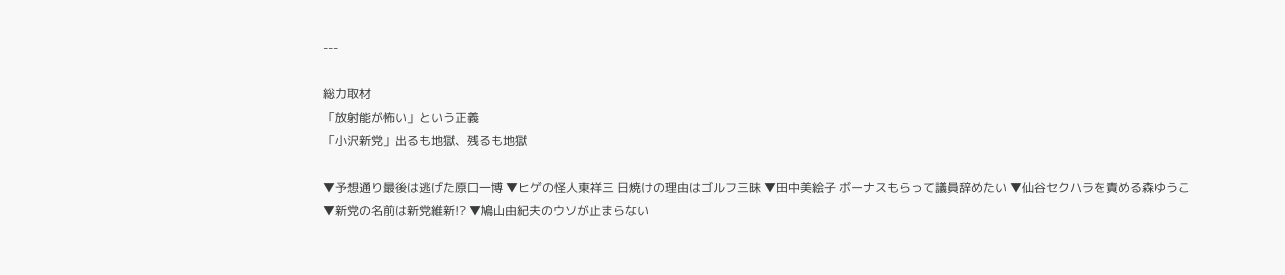---

総力取材
「放射能が怖い」という正義
「小沢新党」出るも地獄、残るも地獄

▼予想通り最後は逃げた原口一博 ▼ヒゲの怪人東祥三 日焼けの理由はゴルフ三昧 ▼田中美絵子 ボーナスもらって議員辞めたい ▼仙谷セクハラを責める森ゆうこ ▼新党の名前は新党維新!? ▼鳩山由紀夫のウソが止まらない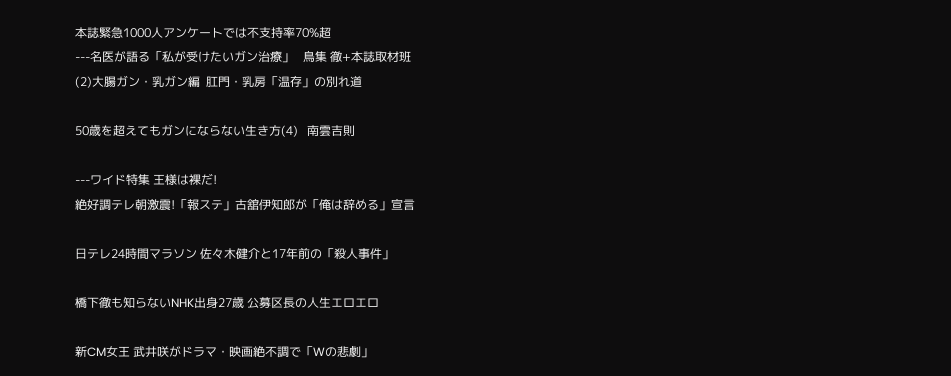本誌緊急1000人アンケートでは不支持率70%超
---名医が語る「私が受けたいガン治療」   鳥集 徹+本誌取材班
(2)大腸ガン・乳ガン編  肛門・乳房「温存」の別れ道

50歳を超えてもガンにならない生き方(4)   南雲吉則

---ワイド特集 王様は裸だ!
絶好調テレ朝激震!「報ステ」古舘伊知郎が「俺は辞める」宣言

日テレ24時間マラソン 佐々木健介と17年前の「殺人事件」

橋下徹も知らないNHK出身27歳 公募区長の人生エロエロ

新CM女王 武井咲がドラマ・映画絶不調で「Wの悲劇」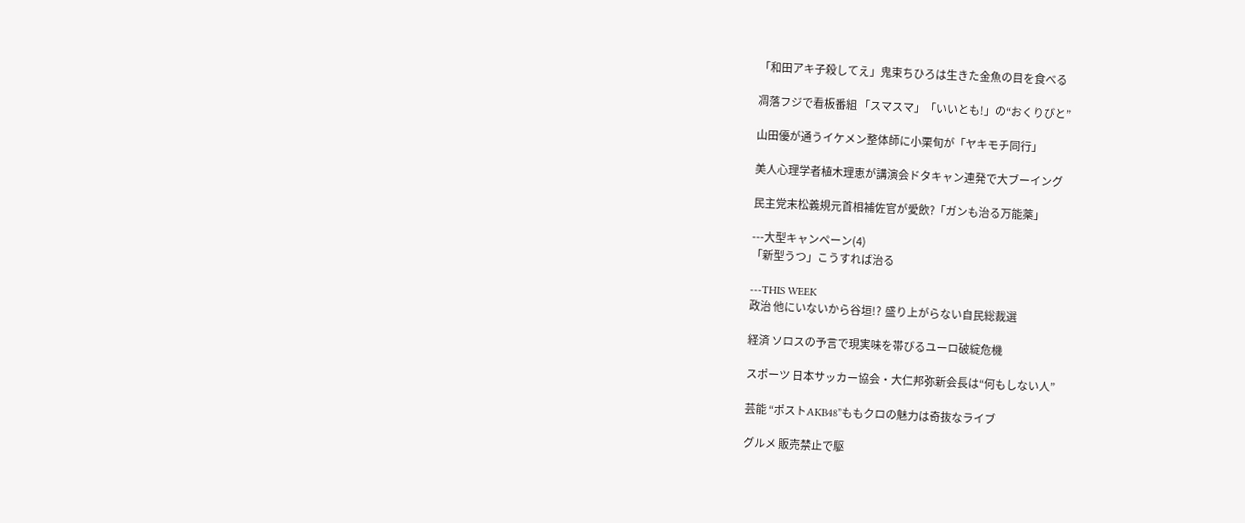「和田アキ子殺してえ」鬼束ちひろは生きた金魚の目を食べる

凋落フジで看板番組 「スマスマ」「いいとも!」の“おくりびと”

山田優が通うイケメン整体師に小栗旬が「ヤキモチ同行」

美人心理学者植木理恵が講演会ドタキャン連発で大ブーイング

民主党末松義規元首相補佐官が愛飲?「ガンも治る万能薬」

---大型キャンペーン(4)
「新型うつ」こうすれば治る

---THIS WEEK
政治 他にいないから谷垣!?  盛り上がらない自民総裁選

経済 ソロスの予言で現実味を帯びるユーロ破綻危機

スポーツ 日本サッカー協会・大仁邦弥新会長は“何もしない人”

芸能 “ポストAKB48”ももクロの魅力は奇抜なライブ

グルメ 販売禁止で駆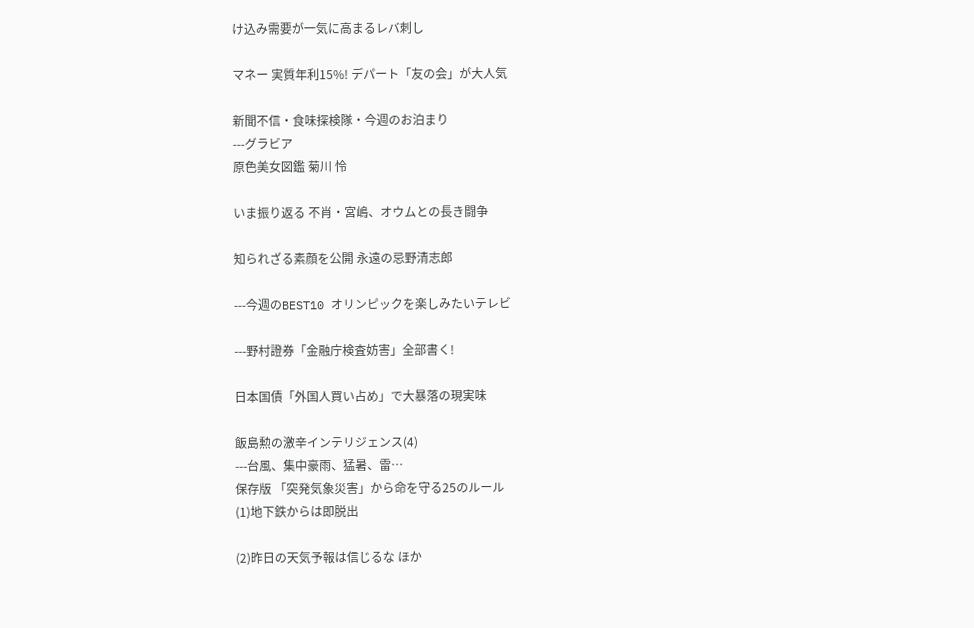け込み需要が一気に高まるレバ刺し

マネー 実質年利15%! デパート「友の会」が大人気

新聞不信・食味探検隊・今週のお泊まり
---グラビア
原色美女図鑑 菊川 怜

いま振り返る 不肖・宮嶋、オウムとの長き闘争

知られざる素顔を公開 永遠の忌野清志郎

---今週のBEST10 オリンピックを楽しみたいテレビ

---野村證券「金融庁検査妨害」全部書く!

日本国債「外国人買い占め」で大暴落の現実味

飯島勲の激辛インテリジェンス(4)
---台風、集中豪雨、猛暑、雷…
保存版 「突発気象災害」から命を守る25のルール
(1)地下鉄からは即脱出

(2)昨日の天気予報は信じるな ほか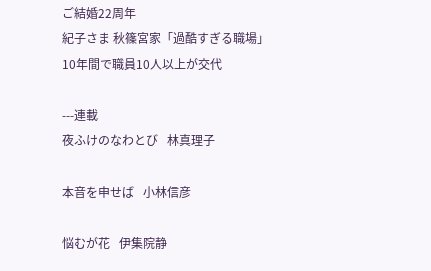ご結婚22周年
紀子さま 秋篠宮家「過酷すぎる職場」
10年間で職員10人以上が交代

---連載
夜ふけのなわとび   林真理子

本音を申せば   小林信彦

悩むが花   伊集院静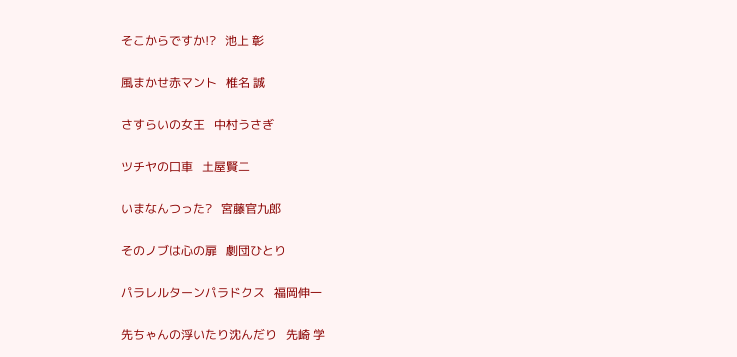そこからですか!?   池上 彰

風まかせ赤マント   椎名 誠

さすらいの女王   中村うさぎ

ツチヤの口車   土屋賢二

いまなんつった?   宮藤官九郎

そのノブは心の扉   劇団ひとり

パラレルターンパラドクス   福岡伸一

先ちゃんの浮いたり沈んだり   先崎 学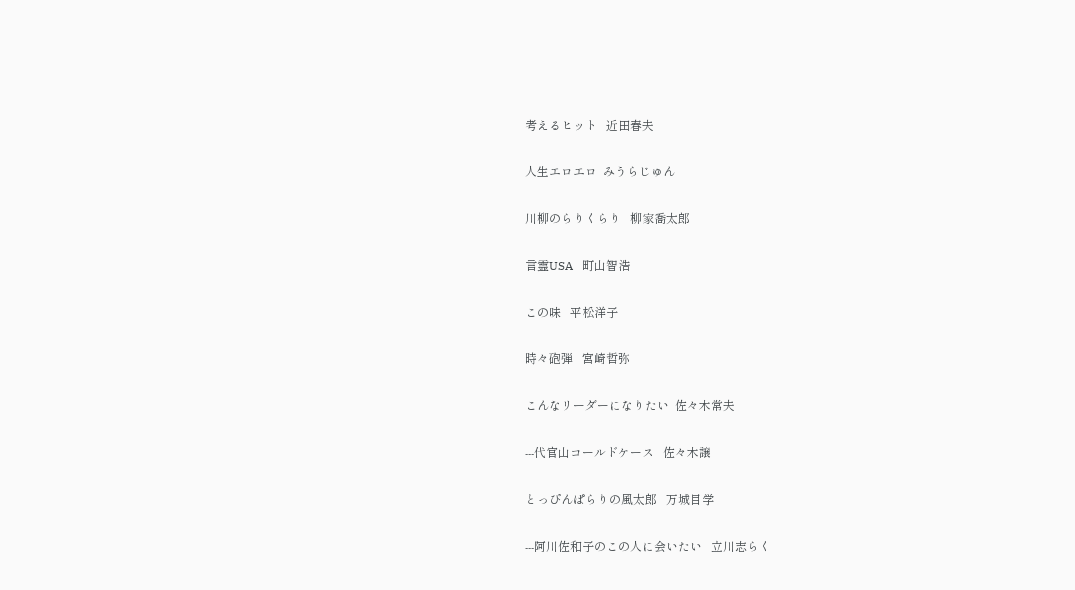考えるヒット   近田春夫

人生エロエロ  みうらじゅん

川柳のらりくらり   柳家喬太郎

言霊USA   町山智浩

この味   平松洋子

時々砲弾   宮崎哲弥

こんなリーダーになりたい  佐々木常夫

---代官山コールドケース   佐々木譲

とっぴんぱらりの風太郎   万城目学

---阿川佐和子のこの人に会いたい   立川志らく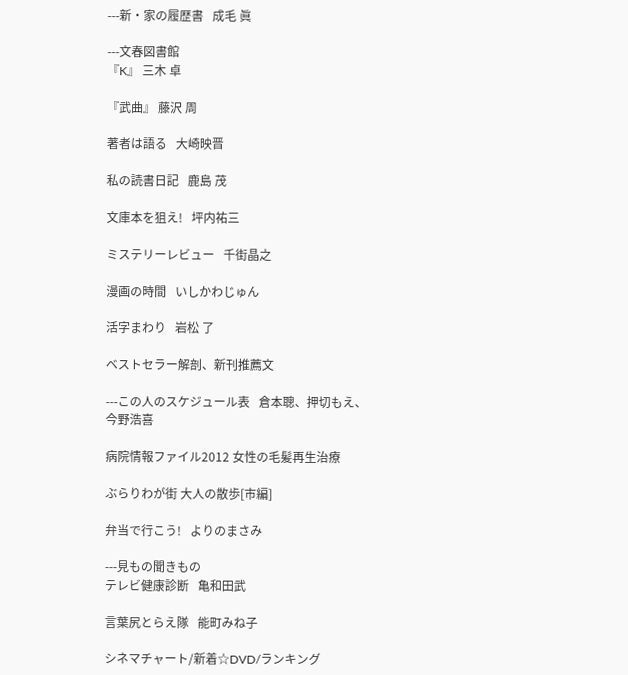---新・家の履歴書   成毛 眞

---文春図書館
『K』 三木 卓

『武曲』 藤沢 周

著者は語る   大崎映晋

私の読書日記   鹿島 茂

文庫本を狙え!   坪内祐三

ミステリーレビュー   千街晶之

漫画の時間   いしかわじゅん

活字まわり   岩松 了

ベストセラー解剖、新刊推薦文

---この人のスケジュール表   倉本聰、押切もえ、今野浩喜

病院情報ファイル2012 女性の毛髪再生治療

ぶらりわが街 大人の散歩[市編]

弁当で行こう!   よりのまさみ

---見もの聞きもの
テレビ健康診断   亀和田武

言葉尻とらえ隊   能町みね子

シネマチャート/新着☆DVD/ランキング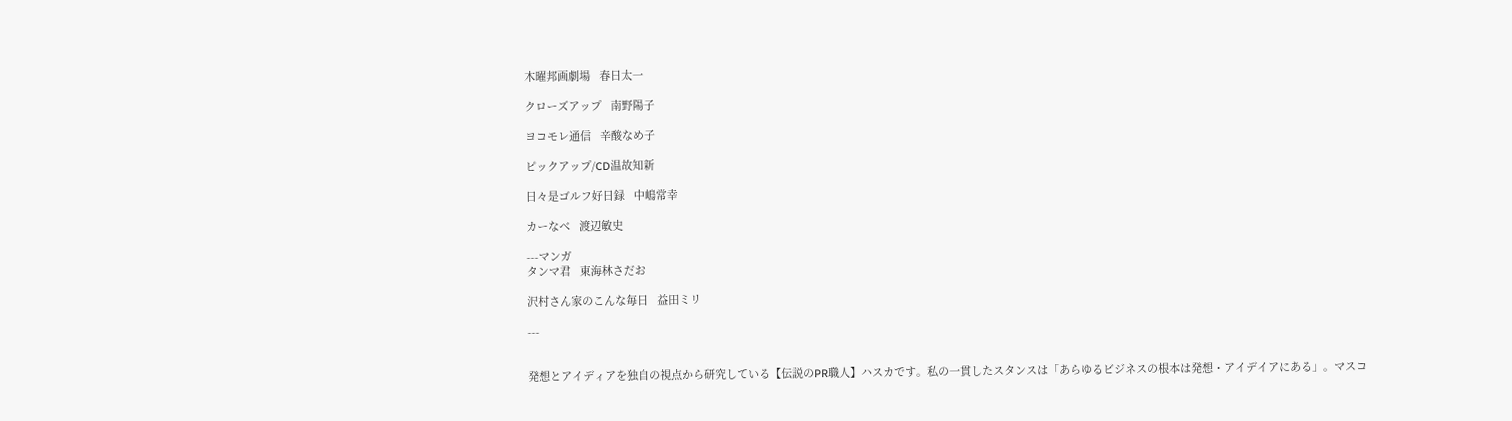木曜邦画劇場   春日太一

クローズアップ   南野陽子

ヨコモレ通信   辛酸なめ子

ピックアップ/CD温故知新

日々是ゴルフ好日録   中嶋常幸

カーなべ   渡辺敏史

---マンガ
タンマ君   東海林さだお

沢村さん家のこんな毎日   益田ミリ

---


発想とアイディアを独自の視点から研究している【伝説のPR職人】ハスカです。私の一貫したスタンスは「あらゆるビジネスの根本は発想・アイデイアにある」。マスコ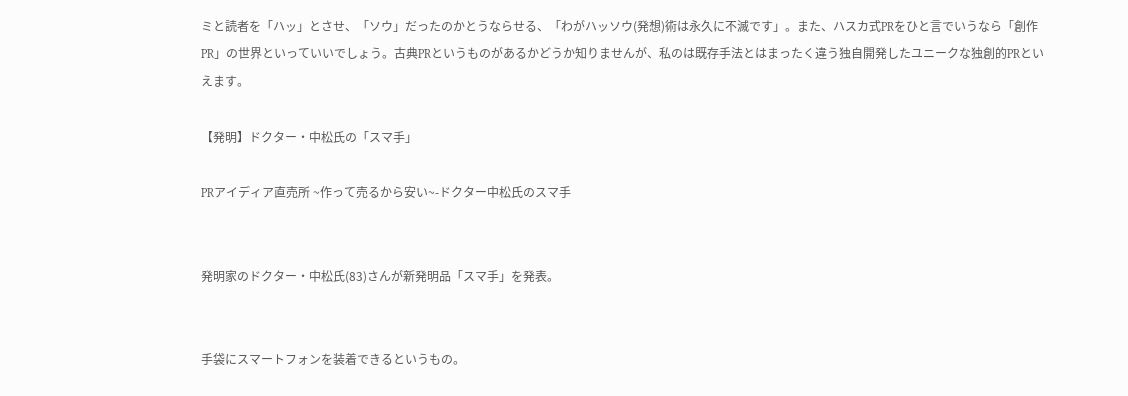ミと読者を「ハッ」とさせ、「ソウ」だったのかとうならせる、「わがハッソウ(発想)術は永久に不滅です」。また、ハスカ式PRをひと言でいうなら「創作PR」の世界といっていいでしょう。古典PRというものがあるかどうか知りませんが、私のは既存手法とはまったく違う独自開発したユニークな独創的PRといえます。

【発明】ドクター・中松氏の「スマ手」

PRアイディア直売所 ~作って売るから安い~-ドクター中松氏のスマ手


発明家のドクター・中松氏(83)さんが新発明品「スマ手」を発表。


手袋にスマートフォンを装着できるというもの。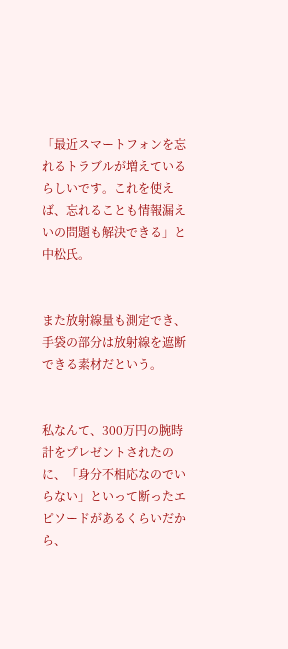「最近スマートフォンを忘れるトラブルが増えているらしいです。これを使えば、忘れることも情報漏えいの問題も解決できる」と中松氏。


また放射線量も測定でき、手袋の部分は放射線を遮断できる素材だという。


私なんて、300万円の腕時計をプレゼントされたのに、「身分不相応なのでいらない」といって断ったエピソードがあるくらいだから、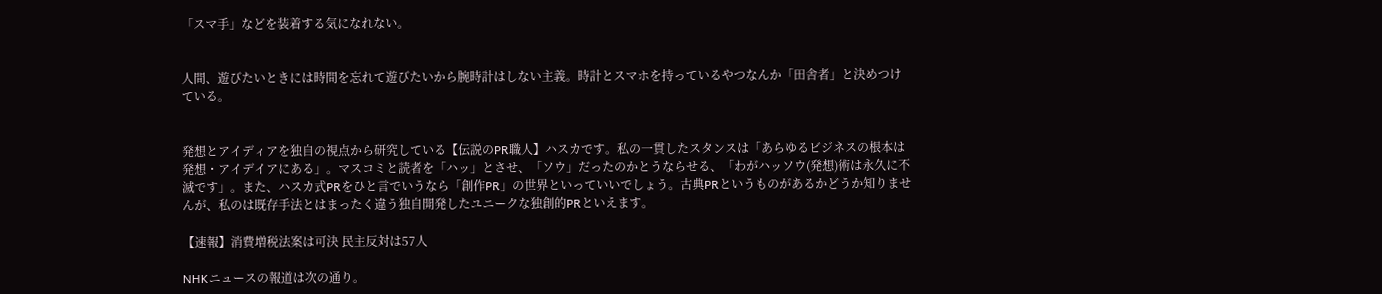「スマ手」などを装着する気になれない。


人間、遊びたいときには時間を忘れて遊びたいから腕時計はしない主義。時計とスマホを持っているやつなんか「田舎者」と決めつけている。


発想とアイディアを独自の視点から研究している【伝説のPR職人】ハスカです。私の一貫したスタンスは「あらゆるビジネスの根本は発想・アイデイアにある」。マスコミと読者を「ハッ」とさせ、「ソウ」だったのかとうならせる、「わがハッソウ(発想)術は永久に不滅です」。また、ハスカ式PRをひと言でいうなら「創作PR」の世界といっていいでしょう。古典PRというものがあるかどうか知りませんが、私のは既存手法とはまったく違う独自開発したユニークな独創的PRといえます。

【速報】消費増税法案は可決 民主反対は57人

NHKニュースの報道は次の通り。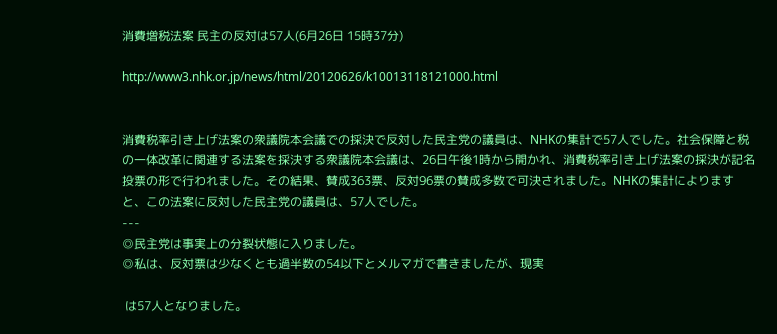消費増税法案 民主の反対は57人(6月26日 15時37分)

http://www3.nhk.or.jp/news/html/20120626/k10013118121000.html


消費税率引き上げ法案の衆議院本会議での採決で反対した民主党の議員は、NHKの集計で57人でした。社会保障と税の一体改革に関連する法案を採決する衆議院本会議は、26日午後1時から開かれ、消費税率引き上げ法案の採決が記名投票の形で行われました。その結果、賛成363票、反対96票の賛成多数で可決されました。NHKの集計によりますと、この法案に反対した民主党の議員は、57人でした。
---
◎民主党は事実上の分裂状態に入りました。
◎私は、反対票は少なくとも過半数の54以下とメルマガで書きましたが、現実

 は57人となりました。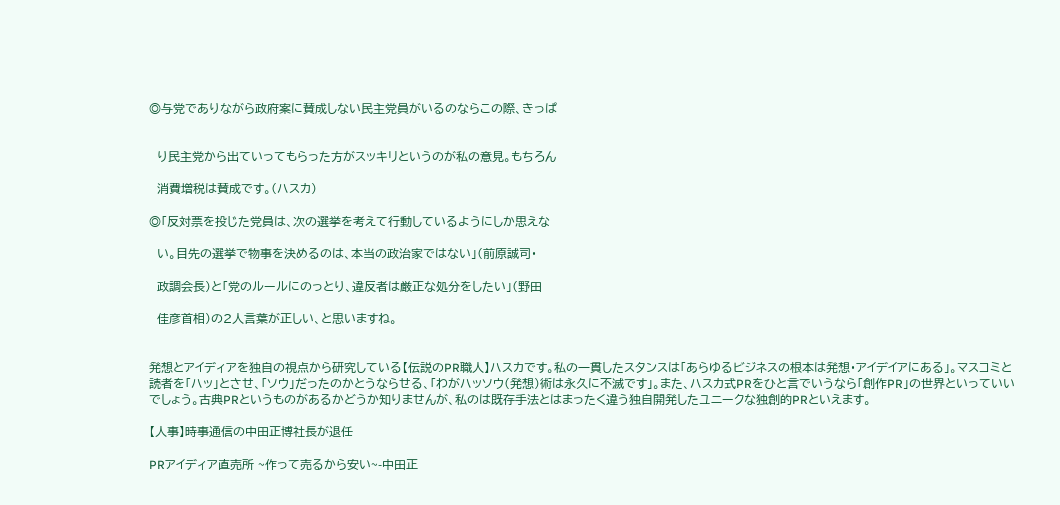◎与党でありながら政府案に賛成しない民主党員がいるのならこの際、きっぱ


  り民主党から出ていってもらった方がスッキリというのが私の意見。もちろん

  消費増税は賛成です。(ハスカ)

◎「反対票を投じた党員は、次の選挙を考えて行動しているようにしか思えな

  い。目先の選挙で物事を決めるのは、本当の政治家ではない」(前原誠司・

  政調会長)と「党のルールにのっとり、違反者は厳正な処分をしたい」(野田

  佳彦首相)の2人言葉が正しい、と思いますね。


発想とアイディアを独自の視点から研究している【伝説のPR職人】ハスカです。私の一貫したスタンスは「あらゆるビジネスの根本は発想・アイデイアにある」。マスコミと読者を「ハッ」とさせ、「ソウ」だったのかとうならせる、「わがハッソウ(発想)術は永久に不滅です」。また、ハスカ式PRをひと言でいうなら「創作PR」の世界といっていいでしょう。古典PRというものがあるかどうか知りませんが、私のは既存手法とはまったく違う独自開発したユニークな独創的PRといえます。

【人事】時事通信の中田正博社長が退任

PRアイディア直売所 ~作って売るから安い~-中田正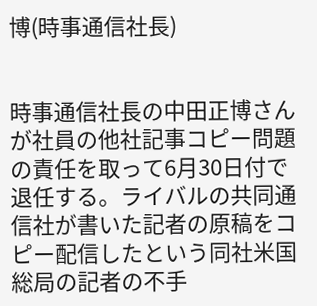博(時事通信社長)


時事通信社長の中田正博さんが社員の他社記事コピー問題の責任を取って6月30日付で退任する。ライバルの共同通信社が書いた記者の原稿をコピー配信したという同社米国総局の記者の不手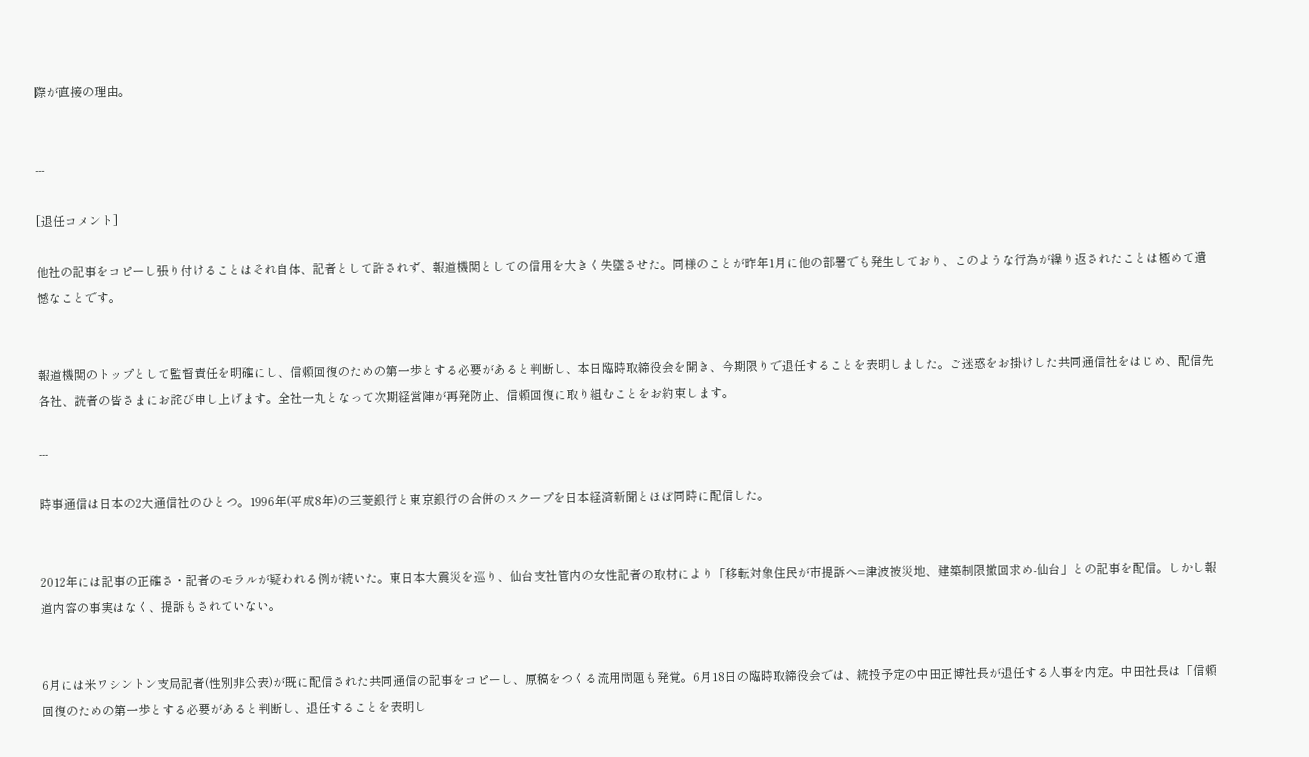際が直接の理由。


---

[退任コメント]

他社の記事をコピーし張り付けることはそれ自体、記者として許されず、報道機関としての信用を大きく失墜させた。同様のことが昨年1月に他の部署でも発生しており、このような行為が繰り返されたことは極めて遺憾なことです。


報道機関のトップとして監督責任を明確にし、信頼回復のための第一歩とする必要があると判断し、本日臨時取締役会を開き、今期限りで退任することを表明しました。ご迷惑をお掛けした共同通信社をはじめ、配信先各社、読者の皆さまにお詫び申し上げます。全社一丸となって次期経営陣が再発防止、信頼回復に取り組むことをお約束します。

---

時事通信は日本の2大通信社のひとつ。1996年(平成8年)の三菱銀行と東京銀行の合併のスクープを日本経済新聞とほぼ同時に配信した。


2012年には記事の正確さ・記者のモラルが疑われる例が続いた。東日本大震災を巡り、仙台支社管内の女性記者の取材により「移転対象住民が市提訴へ=津波被災地、建築制限撤回求め-仙台」との記事を配信。しかし報道内容の事実はなく、提訴もされていない。


6月には米ワシントン支局記者(性別非公表)が既に配信された共同通信の記事をコピーし、原稿をつくる流用問題も発覚。6月18日の臨時取締役会では、続投予定の中田正博社長が退任する人事を内定。中田社長は「信頼回復のための第一歩とする必要があると判断し、退任することを表明し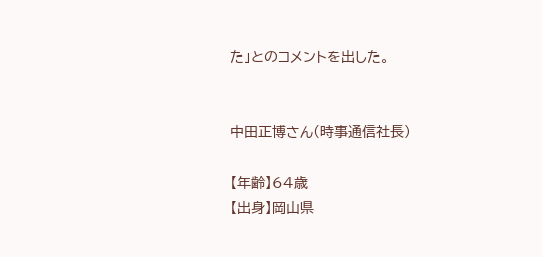た」とのコメントを出した。


中田正博さん(時事通信社長)

【年齢】64歳
【出身】岡山県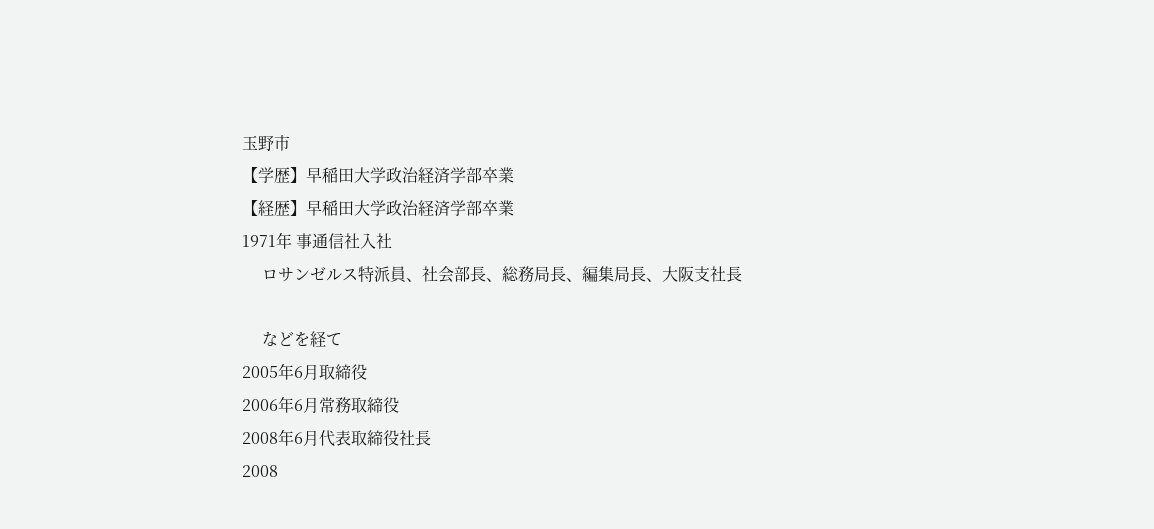玉野市
【学歴】早稲田大学政治経済学部卒業
【経歴】早稲田大学政治経済学部卒業
1971年 事通信社入社
     ロサンゼルス特派員、社会部長、総務局長、編集局長、大阪支社長

     などを経て
2005年6月取締役
2006年6月常務取締役
2008年6月代表取締役社長
2008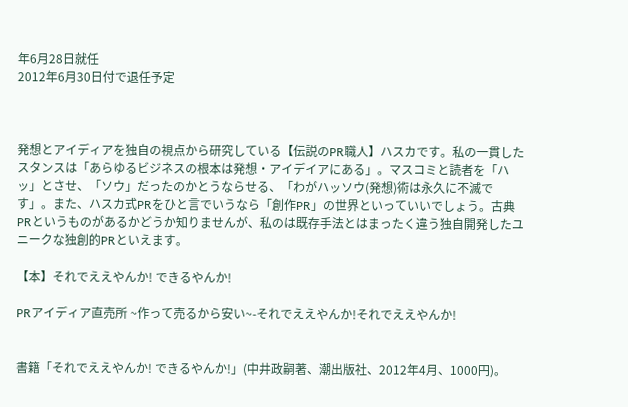年6月28日就任
2012年6月30日付で退任予定



発想とアイディアを独自の視点から研究している【伝説のPR職人】ハスカです。私の一貫したスタンスは「あらゆるビジネスの根本は発想・アイデイアにある」。マスコミと読者を「ハッ」とさせ、「ソウ」だったのかとうならせる、「わがハッソウ(発想)術は永久に不滅です」。また、ハスカ式PRをひと言でいうなら「創作PR」の世界といっていいでしょう。古典PRというものがあるかどうか知りませんが、私のは既存手法とはまったく違う独自開発したユニークな独創的PRといえます。

【本】それでええやんか! できるやんか!

PRアイディア直売所 ~作って売るから安い~-それでええやんか!それでええやんか!


書籍「それでええやんか! できるやんか!」(中井政嗣著、潮出版社、2012年4月、1000円)。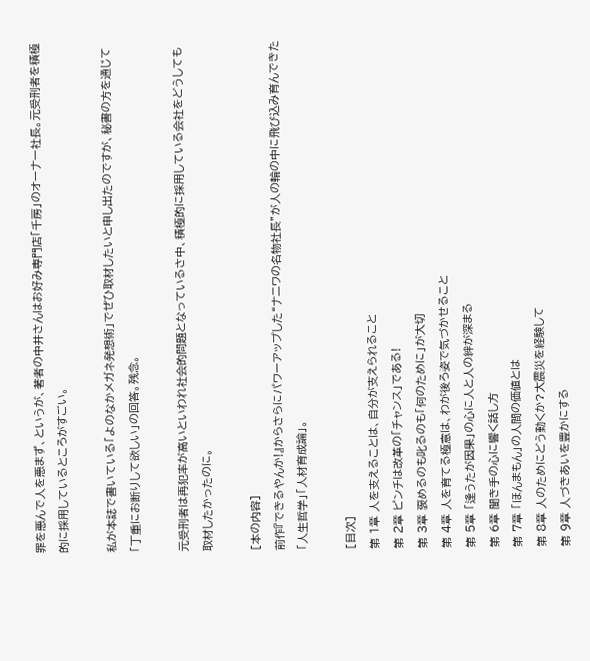罪を悪んで人を悪まず、というが、著者の中井さんはお好み専門店「千房」のオーナー社長。元受刑者を積極的に採用しているところがすごい。

私が本誌で書いている「よのなかメガネ発想術」でぜひ取材したいと申し出たのですが、秘書の方を通じて「丁重にお断りして欲しい」の回答。残念。

元受刑者は再犯率が高いといわれ社会的問題となっているさ中、積極的に採用している会社をどうしても取材したかったのに。

[本の内容]
前作『できるやんか!』からさらにパワーアップした“ナニワの名物社長”が人の輪の中に飛び込み育んできた「人生哲学」「人材育成論」。

[目次]
第 1章 人を支えることは、自分が支えられること
第 2章 ピンチは改革の「チャンス」である!
第 3章 褒めるのも叱るのも「何のために」が大切
第 4章 人を育てる極意は、わが後ろ姿で気づかせること
第 5章 「逢うたが因果」の心に人と人の絆が深まる
第 6章 聞き手の心に響く話し方
第 7章 「ほんまもん」の人間の価値とは
第 8章 人のためにどう動くか?大震災を経験して
第 9章 人づきあいを豊かにする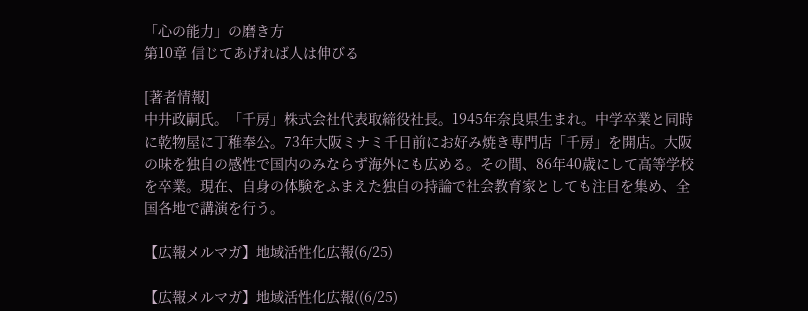「心の能力」の磨き方
第10章 信じてあげれば人は伸びる

[著者情報]
中井政嗣氏。「千房」株式会社代表取締役社長。1945年奈良県生まれ。中学卒業と同時に乾物屋に丁稚奉公。73年大阪ミナミ千日前にお好み焼き専門店「千房」を開店。大阪の味を独自の感性で国内のみならず海外にも広める。その間、86年40歳にして高等学校を卒業。現在、自身の体験をふまえた独自の持論で社会教育家としても注目を集め、全国各地で講演を行う。

【広報メルマガ】地域活性化広報(6/25)

【広報メルマガ】地域活性化広報((6/25)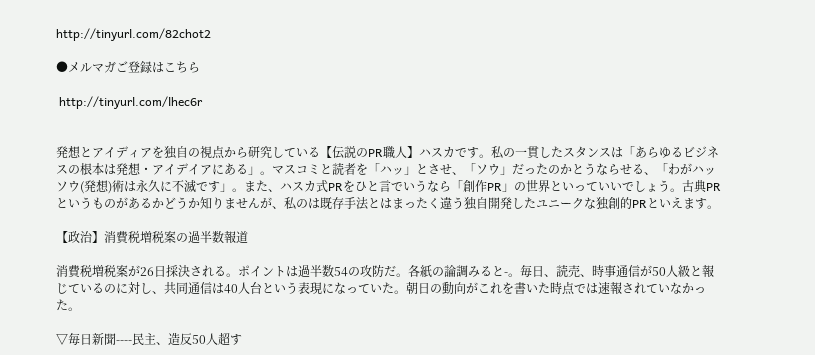http://tinyurl.com/82chot2

●メルマガご登録はこちら

 http://tinyurl.com/lhec6r


発想とアイディアを独自の視点から研究している【伝説のPR職人】ハスカです。私の一貫したスタンスは「あらゆるビジネスの根本は発想・アイデイアにある」。マスコミと読者を「ハッ」とさせ、「ソウ」だったのかとうならせる、「わがハッソウ(発想)術は永久に不滅です」。また、ハスカ式PRをひと言でいうなら「創作PR」の世界といっていいでしょう。古典PRというものがあるかどうか知りませんが、私のは既存手法とはまったく違う独自開発したユニークな独創的PRといえます。

【政治】消費税増税案の過半数報道

消費税増税案が26日採決される。ポイントは過半数54の攻防だ。各紙の論調みると-。毎日、読売、時事通信が50人級と報じているのに対し、共同通信は40人台という表現になっていた。朝日の動向がこれを書いた時点では速報されていなかった。

▽毎日新聞----民主、造反50人超す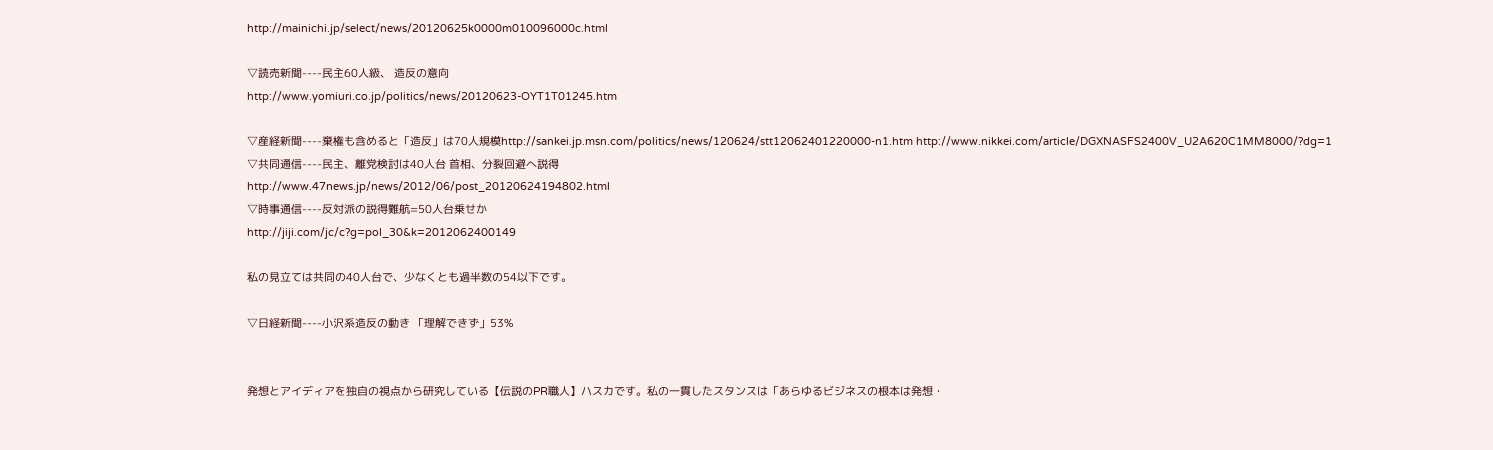http://mainichi.jp/select/news/20120625k0000m010096000c.html

▽読売新聞----民主60人級、 造反の意向
http://www.yomiuri.co.jp/politics/news/20120623-OYT1T01245.htm

▽産経新聞----棄権も含めると「造反」は70人規模http://sankei.jp.msn.com/politics/news/120624/stt12062401220000-n1.htm http://www.nikkei.com/article/DGXNASFS2400V_U2A620C1MM8000/?dg=1
▽共同通信----民主、離党検討は40人台 首相、分裂回避へ説得
http://www.47news.jp/news/2012/06/post_20120624194802.html
▽時事通信----反対派の説得難航=50人台乗せか
http://jiji.com/jc/c?g=pol_30&k=2012062400149

私の見立ては共同の40人台で、少なくとも過半数の54以下です。

▽日経新聞----小沢系造反の動き 「理解できず」53%


発想とアイディアを独自の視点から研究している【伝説のPR職人】ハスカです。私の一貫したスタンスは「あらゆるビジネスの根本は発想・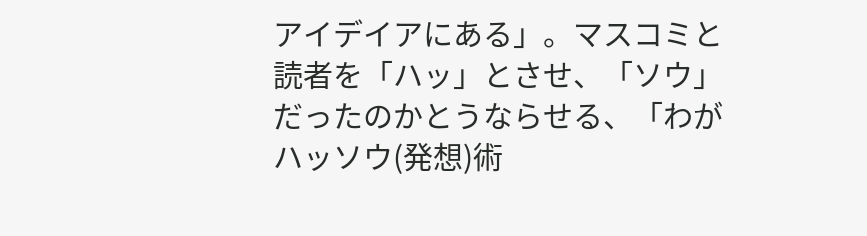アイデイアにある」。マスコミと読者を「ハッ」とさせ、「ソウ」だったのかとうならせる、「わがハッソウ(発想)術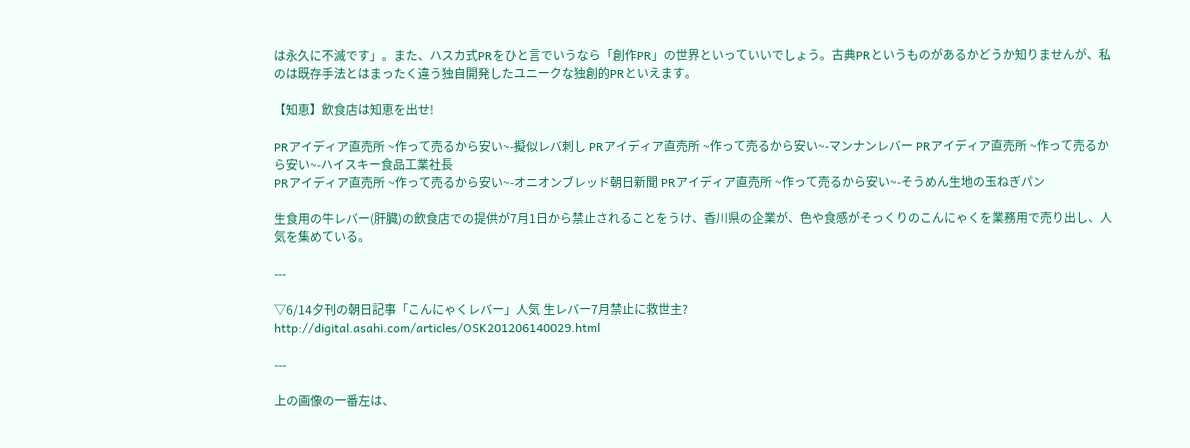は永久に不滅です」。また、ハスカ式PRをひと言でいうなら「創作PR」の世界といっていいでしょう。古典PRというものがあるかどうか知りませんが、私のは既存手法とはまったく違う独自開発したユニークな独創的PRといえます。

【知恵】飲食店は知恵を出せ!

PRアイディア直売所 ~作って売るから安い~-擬似レバ刺し PRアイディア直売所 ~作って売るから安い~-マンナンレバー PRアイディア直売所 ~作って売るから安い~-ハイスキー食品工業社長
PRアイディア直売所 ~作って売るから安い~-オニオンブレッド朝日新聞 PRアイディア直売所 ~作って売るから安い~-そうめん生地の玉ねぎパン

生食用の牛レバー(肝臓)の飲食店での提供が7月1日から禁止されることをうけ、香川県の企業が、色や食感がそっくりのこんにゃくを業務用で売り出し、人気を集めている。

---

▽6/14夕刊の朝日記事「こんにゃくレバー」人気 生レバー7月禁止に救世主?
http://digital.asahi.com/articles/OSK201206140029.html

---

上の画像の一番左は、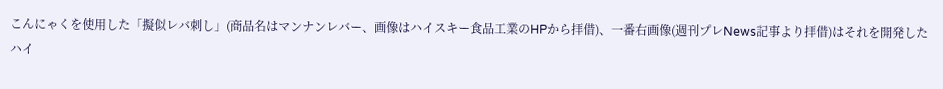こんにゃくを使用した「擬似レバ刺し」(商品名はマンナンレバー、画像はハイスキー食品工業のHPから拝借)、一番右画像(週刊プレNews記事より拝借)はそれを開発したハイ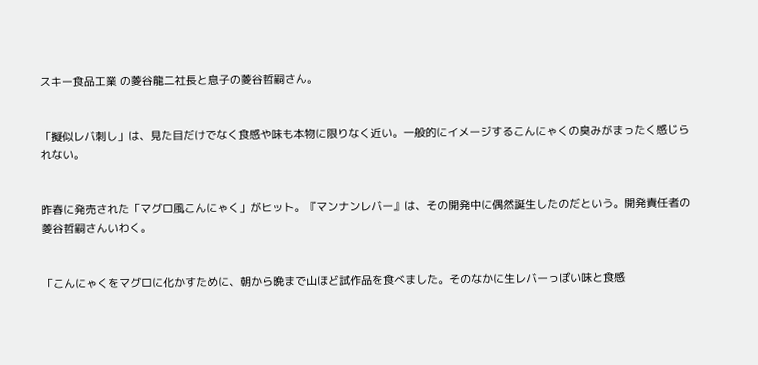スキー食品工業 の菱谷龍二社長と息子の菱谷哲嗣さん。


「擬似レバ刺し」は、見た目だけでなく食感や味も本物に限りなく近い。一般的にイメージするこんにゃくの臭みがまったく感じられない。


昨春に発売された「マグロ風こんにゃく」がヒット。『マンナンレバー』は、その開発中に偶然誕生したのだという。開発責任者の菱谷哲嗣さんいわく。


「こんにゃくをマグロに化かすために、朝から晩まで山ほど試作品を食べました。そのなかに生レバーっぽい味と食感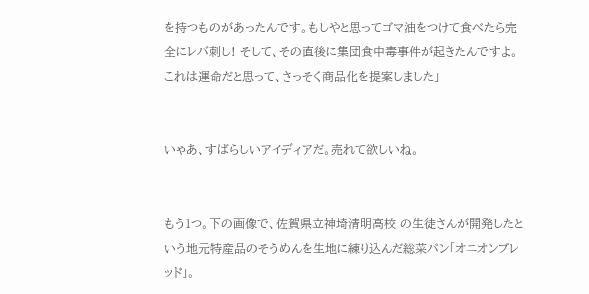を持つものがあったんです。もしやと思ってゴマ油をつけて食べたら完全にレバ刺し! そして、その直後に集団食中毒事件が起きたんですよ。これは運命だと思って、さっそく商品化を提案しました」


いゃあ、すばらしいアイディアだ。売れて欲しいね。


もう1つ。下の画像で、佐賀県立神埼清明高校 の生徒さんが開発したという地元特産品のそうめんを生地に練り込んだ総菜パン「オニオンブレッド」。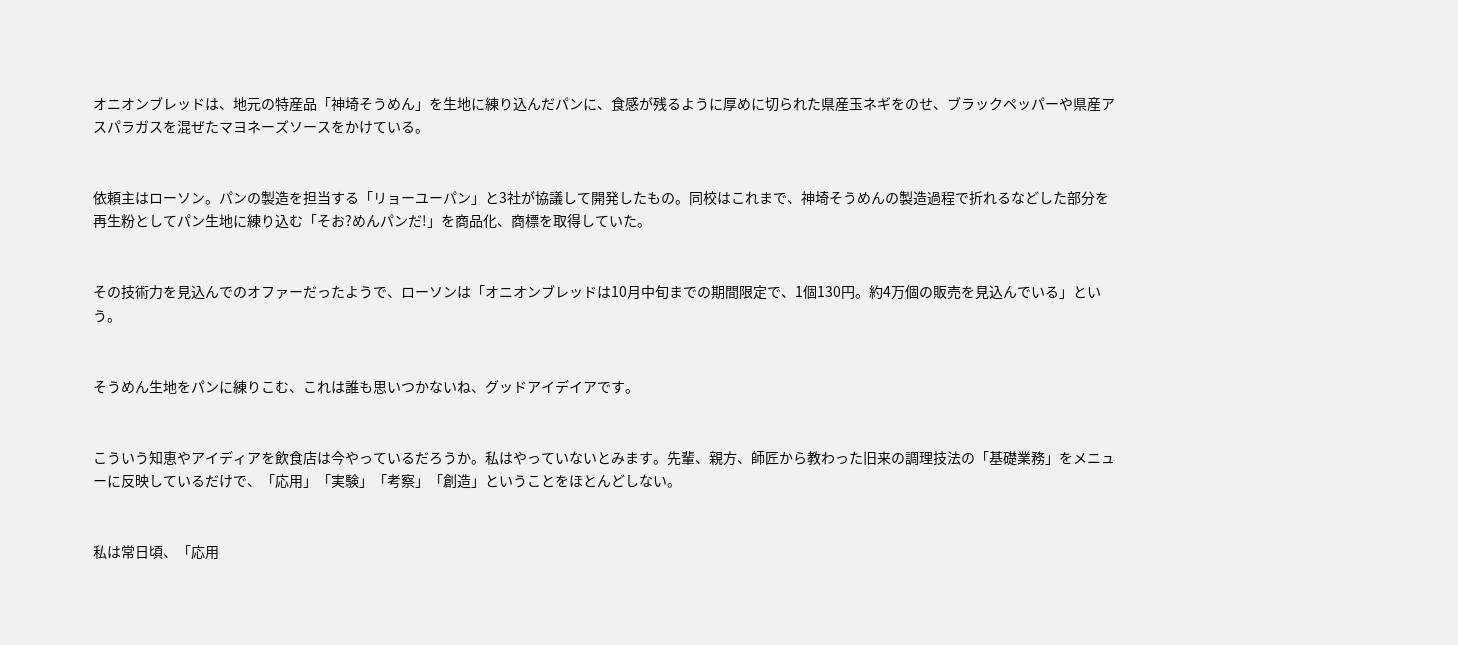オニオンブレッドは、地元の特産品「神埼そうめん」を生地に練り込んだパンに、食感が残るように厚めに切られた県産玉ネギをのせ、ブラックペッパーや県産アスパラガスを混ぜたマヨネーズソースをかけている。


依頼主はローソン。パンの製造を担当する「リョーユーパン」と3社が協議して開発したもの。同校はこれまで、神埼そうめんの製造過程で折れるなどした部分を再生粉としてパン生地に練り込む「そお?めんパンだ!」を商品化、商標を取得していた。


その技術力を見込んでのオファーだったようで、ローソンは「オニオンブレッドは10月中旬までの期間限定で、1個130円。約4万個の販売を見込んでいる」という。


そうめん生地をパンに練りこむ、これは誰も思いつかないね、グッドアイデイアです。


こういう知恵やアイディアを飲食店は今やっているだろうか。私はやっていないとみます。先輩、親方、師匠から教わった旧来の調理技法の「基礎業務」をメニューに反映しているだけで、「応用」「実験」「考察」「創造」ということをほとんどしない。


私は常日頃、「応用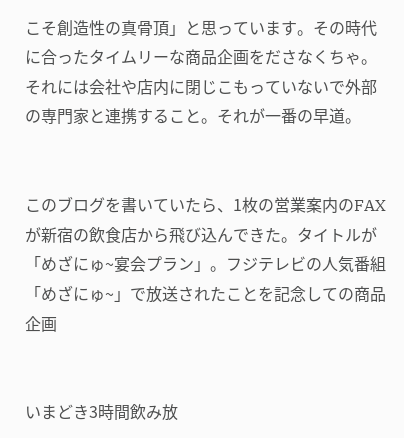こそ創造性の真骨頂」と思っています。その時代に合ったタイムリーな商品企画をださなくちゃ。それには会社や店内に閉じこもっていないで外部の専門家と連携すること。それが一番の早道。


このブログを書いていたら、1枚の営業案内のFAXが新宿の飲食店から飛び込んできた。タイトルが「めざにゅ~宴会プラン」。フジテレビの人気番組「めざにゅ~」で放送されたことを記念しての商品企画


いまどき3時間飲み放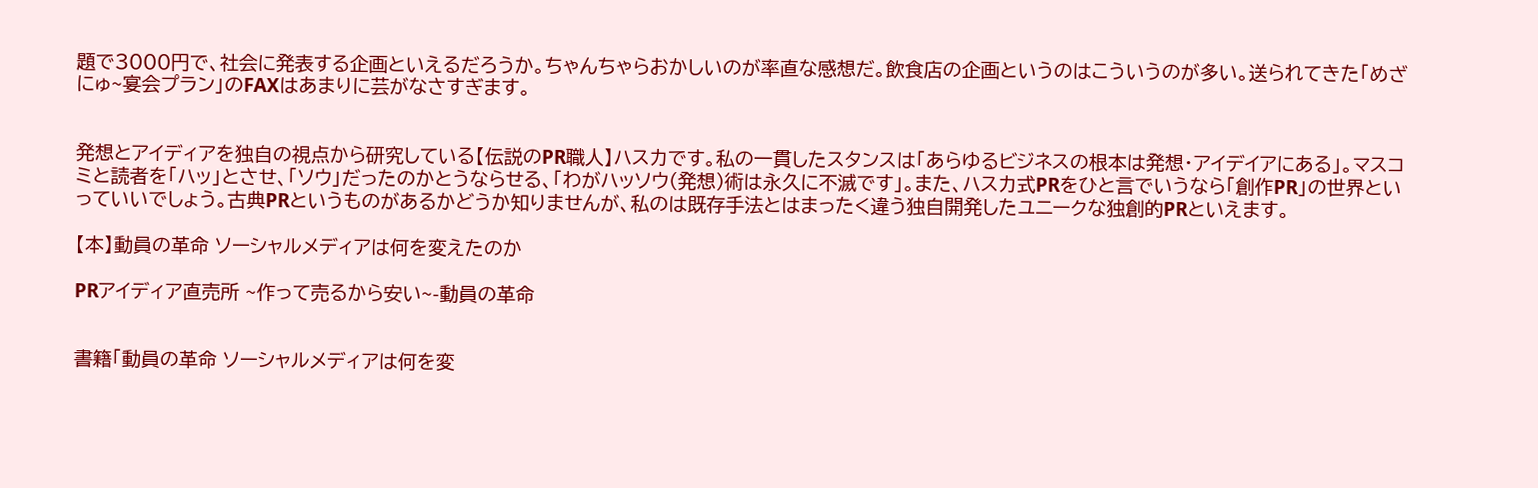題で3000円で、社会に発表する企画といえるだろうか。ちゃんちゃらおかしいのが率直な感想だ。飲食店の企画というのはこういうのが多い。送られてきた「めざにゅ~宴会プラン」のFAXはあまりに芸がなさすぎます。


発想とアイディアを独自の視点から研究している【伝説のPR職人】ハスカです。私の一貫したスタンスは「あらゆるビジネスの根本は発想・アイデイアにある」。マスコミと読者を「ハッ」とさせ、「ソウ」だったのかとうならせる、「わがハッソウ(発想)術は永久に不滅です」。また、ハスカ式PRをひと言でいうなら「創作PR」の世界といっていいでしょう。古典PRというものがあるかどうか知りませんが、私のは既存手法とはまったく違う独自開発したユニークな独創的PRといえます。

【本】動員の革命 ソーシャルメディアは何を変えたのか

PRアイディア直売所 ~作って売るから安い~-動員の革命


書籍「動員の革命 ソーシャルメディアは何を変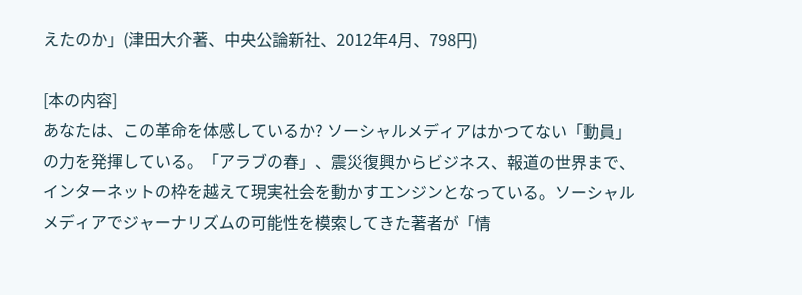えたのか」(津田大介著、中央公論新社、2012年4月、798円)

[本の内容]
あなたは、この革命を体感しているか? ソーシャルメディアはかつてない「動員」の力を発揮している。「アラブの春」、震災復興からビジネス、報道の世界まで、インターネットの枠を越えて現実社会を動かすエンジンとなっている。ソーシャルメディアでジャーナリズムの可能性を模索してきた著者が「情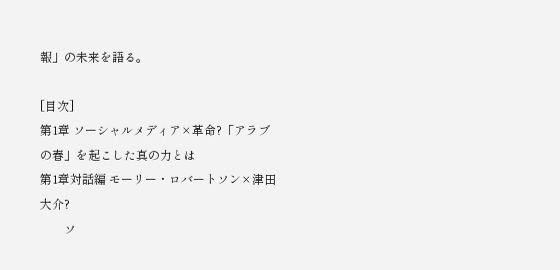報」の未来を語る。

[目次]
第1章 ソーシャルメディア×革命?「アラブの春」を起こした真の力とは
第1章対話編 モーリー・ロバートソン×津田大介?
        ソ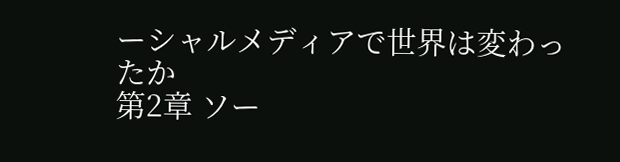ーシャルメディアで世界は変わったか
第2章 ソー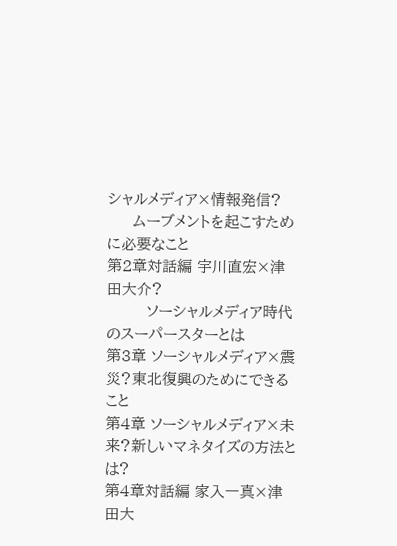シャルメディア×情報発信?
     ムーブメントを起こすために必要なこと
第2章対話編 宇川直宏×津田大介?
        ソーシャルメディア時代のスーパースターとは
第3章 ソーシャルメディア×震災?東北復興のためにできること
第4章 ソーシャルメディア×未来?新しいマネタイズの方法とは?
第4章対話編 家入一真×津田大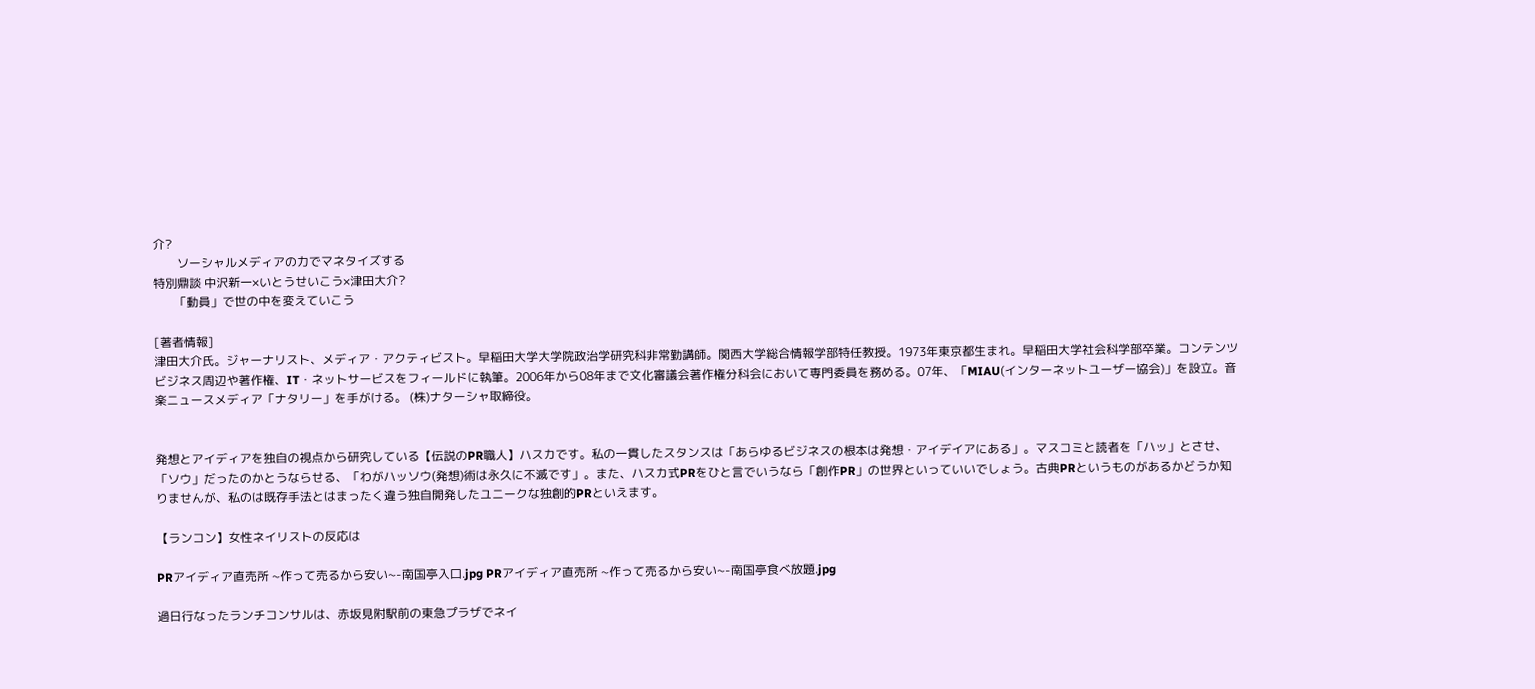介?
        ソーシャルメディアの力でマネタイズする
特別鼎談 中沢新一×いとうせいこう×津田大介?
       「動員」で世の中を変えていこう

[著者情報]
津田大介氏。ジャーナリスト、メディア・アクティビスト。早稲田大学大学院政治学研究科非常勤講師。関西大学総合情報学部特任教授。1973年東京都生まれ。早稲田大学社会科学部卒業。コンテンツビジネス周辺や著作権、IT・ネットサービスをフィールドに執筆。2006年から08年まで文化審議会著作権分科会において専門委員を務める。07年、「MIAU(インターネットユーザー協会)」を設立。音楽ニュースメディア「ナタリー」を手がける。 (株)ナターシャ取締役。


発想とアイディアを独自の視点から研究している【伝説のPR職人】ハスカです。私の一貫したスタンスは「あらゆるビジネスの根本は発想・アイデイアにある」。マスコミと読者を「ハッ」とさせ、「ソウ」だったのかとうならせる、「わがハッソウ(発想)術は永久に不滅です」。また、ハスカ式PRをひと言でいうなら「創作PR」の世界といっていいでしょう。古典PRというものがあるかどうか知りませんが、私のは既存手法とはまったく違う独自開発したユニークな独創的PRといえます。

【ランコン】女性ネイリストの反応は

PRアイディア直売所 ~作って売るから安い~-南国亭入口.jpg PRアイディア直売所 ~作って売るから安い~-南国亭食べ放題.jpg

過日行なったランチコンサルは、赤坂見附駅前の東急プラザでネイ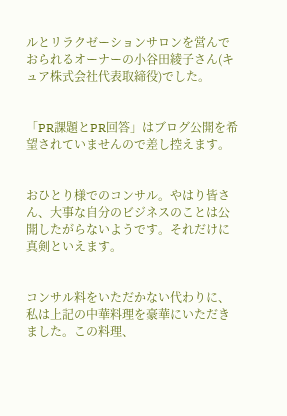ルとリラクゼーションサロンを営んでおられるオーナーの小谷田綾子さん(キュア株式会社代表取締役)でした。


「PR課題とPR回答」はブログ公開を希望されていませんので差し控えます。


おひとり様でのコンサル。やはり皆さん、大事な自分のビジネスのことは公開したがらないようです。それだけに真剣といえます。


コンサル料をいただかない代わりに、私は上記の中華料理を豪華にいただきました。この料理、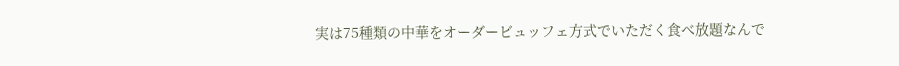実は75種類の中華をオーダービュッフェ方式でいただく食べ放題なんで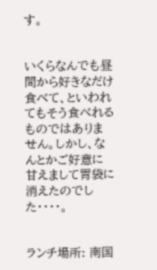す。


いくらなんでも昼間から好きなだけ食べて、といわれてもそう食べれるものではありません。しかし、なんとかご好意に甘えまして胃袋に消えたのでした・・・・。


ランチ場所: 南国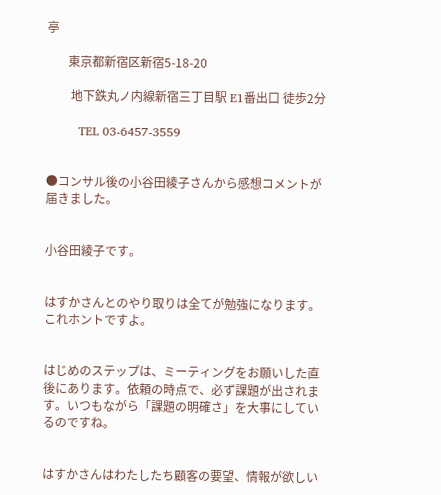亭

       東京都新宿区新宿5-18-20

        地下鉄丸ノ内線新宿三丁目駅 E1番出口 徒歩2分

        TEL 03-6457-3559


●コンサル後の小谷田綾子さんから感想コメントが届きました。


小谷田綾子です。


はすかさんとのやり取りは全てが勉強になります。これホントですよ。


はじめのステップは、ミーティングをお願いした直後にあります。依頼の時点で、必ず課題が出されます。いつもながら「課題の明確さ」を大事にしているのですね。


はすかさんはわたしたち顧客の要望、情報が欲しい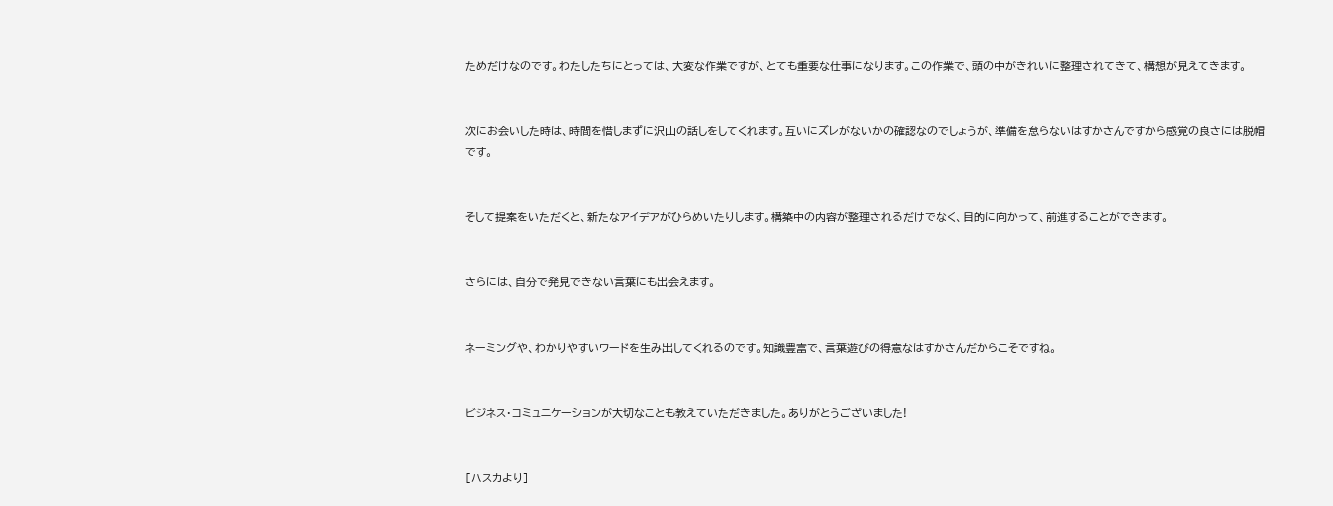ためだけなのです。わたしたちにとっては、大変な作業ですが、とても重要な仕事になります。この作業で、頭の中がきれいに整理されてきて、構想が見えてきます。


次にお会いした時は、時間を惜しまずに沢山の話しをしてくれます。互いにズレがないかの確認なのでしょうが、準備を怠らないはすかさんですから感覚の良さには脱帽です。


そして提案をいただくと、新たなアイデアがひらめいたりします。構築中の内容が整理されるだけでなく、目的に向かって、前進することができます。


さらには、自分で発見できない言葉にも出会えます。


ネーミングや、わかりやすいワードを生み出してくれるのです。知識豊富で、言葉遊びの得意なはすかさんだからこそですね。


ビジネス・コミュニケーションが大切なことも教えていただきました。ありがとうございました!


[ハスカより]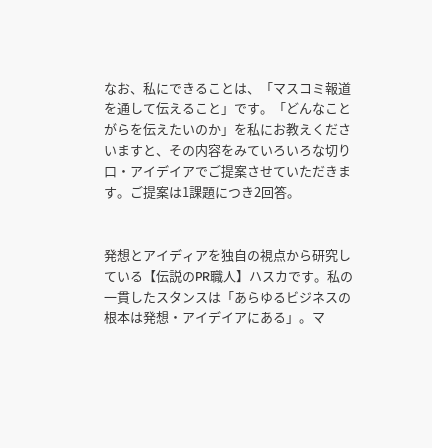なお、私にできることは、「マスコミ報道を通して伝えること」です。「どんなことがらを伝えたいのか」を私にお教えくださいますと、その内容をみていろいろな切り口・アイデイアでご提案させていただきます。ご提案は1課題につき2回答。


発想とアイディアを独自の視点から研究している【伝説のPR職人】ハスカです。私の一貫したスタンスは「あらゆるビジネスの根本は発想・アイデイアにある」。マ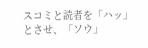スコミと読者を「ハッ」とさせ、「ソウ」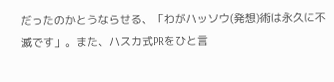だったのかとうならせる、「わがハッソウ(発想)術は永久に不滅です」。また、ハスカ式PRをひと言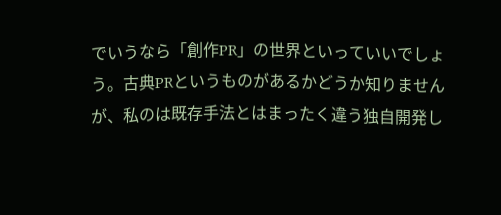でいうなら「創作PR」の世界といっていいでしょう。古典PRというものがあるかどうか知りませんが、私のは既存手法とはまったく違う独自開発し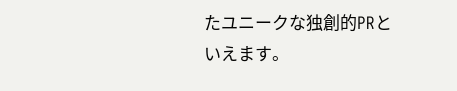たユニークな独創的PRといえます。